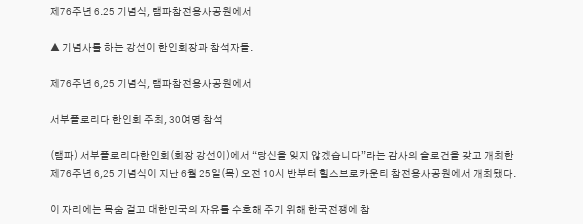제76주년 6.25 기념식, 탬파참전용사공원에서

▲ 기념사를 하는 강선이 한인회장과 참석자들.

제76주년 6,25 기념식, 탬파참전용사공원에서

서부플로리다 한인회 주최, 30여명 참석

(탬파) 서부플로리다한인회(회장 강선이)에서 “당신을 잊지 않겠습니다”라는 감사의 슬로건을 갖고 개최한 제76주년 6,25 기념식이 지난 6월 25일(목) 오전 10시 반부터 힐스브로카운티 참전용사공원에서 개최됐다.

이 자리에는 목숨 걸고 대한민국의 자유를 수호해 주기 위해 한국전쟁에 참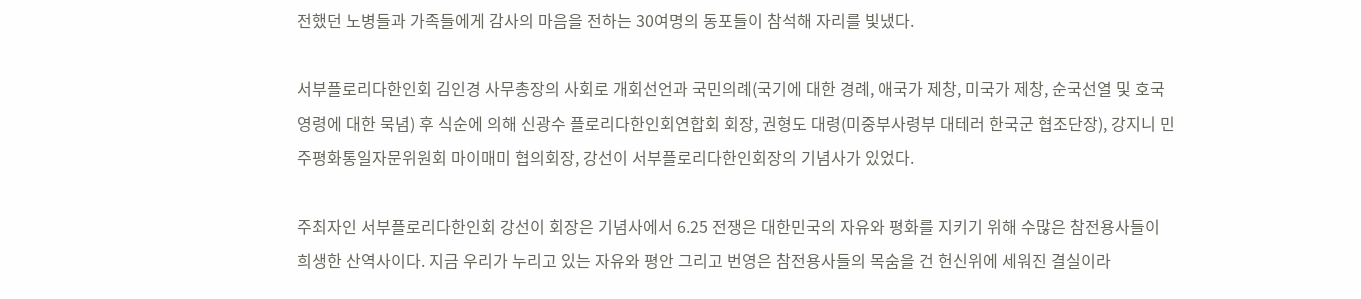전했던 노병들과 가족들에게 감사의 마음을 전하는 30여명의 동포들이 참석해 자리를 빛냈다.

서부플로리다한인회 김인경 사무총장의 사회로 개회선언과 국민의례(국기에 대한 경례, 애국가 제창, 미국가 제창, 순국선열 및 호국영령에 대한 묵념) 후 식순에 의해 신광수 플로리다한인회연합회 회장, 권형도 대령(미중부사령부 대테러 한국군 협조단장), 강지니 민주평화통일자문위원회 마이매미 협의회장, 강선이 서부플로리다한인회장의 기념사가 있었다.

주최자인 서부플로리다한인회 강선이 회장은 기념사에서 6.25 전쟁은 대한민국의 자유와 평화를 지키기 위해 수많은 참전용사들이 희생한 산역사이다. 지금 우리가 누리고 있는 자유와 평안 그리고 번영은 참전용사들의 목숨을 건 헌신위에 세워진 결실이라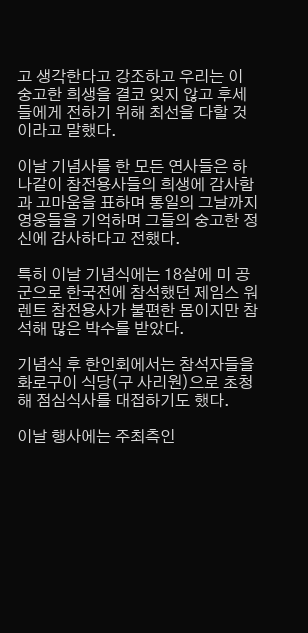고 생각한다고 강조하고 우리는 이 숭고한 희생을 결코 잊지 않고 후세들에게 전하기 위해 최선을 다할 것이라고 말했다.

이날 기념사를 한 모든 연사들은 하나같이 참전용사들의 희생에 감사함과 고마움을 표하며 통일의 그날까지 영웅들을 기억하며 그들의 숭고한 정신에 감사하다고 전했다.

특히 이날 기념식에는 18살에 미 공군으로 한국전에 참석했던 제임스 워렌트 참전용사가 불편한 몸이지만 참석해 많은 박수를 받았다.

기념식 후 한인회에서는 참석자들을 화로구이 식당(구 사리원)으로 초청해 점심식사를 대접하기도 했다.

이날 행사에는 주최측인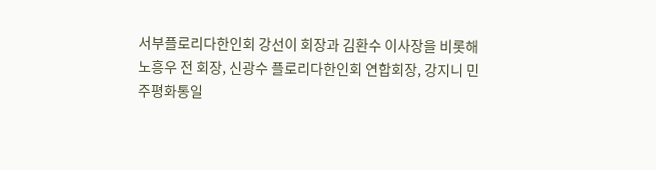서부플로리다한인회 강선이 회장과 김환수 이사장을 비롯해 노흥우 전 회장, 신광수 플로리다한인회 연합회장, 강지니 민주평화통일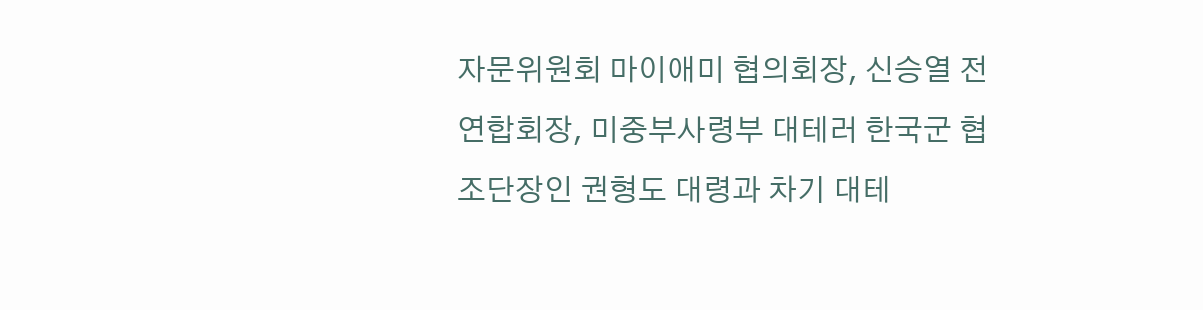자문위원회 마이애미 협의회장, 신승열 전 연합회장, 미중부사령부 대테러 한국군 협조단장인 권형도 대령과 차기 대테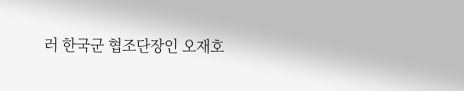러 한국군 협조단장인 오재호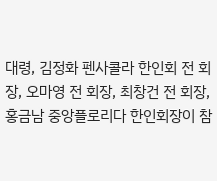대령, 김정화 펜사콜라 한인회 전 회장, 오마영 전 회장, 최창건 전 회장, 홍금남 중앙플로리다 한인회장이 참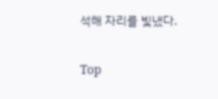석해 자리를 빛냈다.

Top